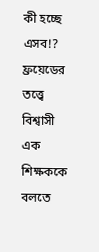কী হচ্ছে এসব!?
ফ্রয়েডের তত্ত্বে বিশ্বাসী এক শিক্ষককে বলতে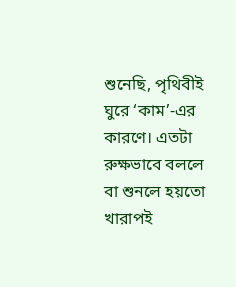শুনেছি, পৃথিবীই ঘুরে ‘কাম’-এর কারণে। এতটা রুক্ষভাবে বললে বা শুনলে হয়তো খারাপই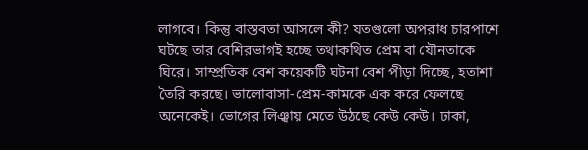লাগবে। কিন্তু বাস্তবতা আসলে কী? যতগুলো অপরাধ চারপাশে ঘটছে তার বেশিরভাগই হচ্ছে তথাকথিত প্রেম বা যৌনতাকে ঘিরে। সাম্প্রতিক বেশ কয়েকটি ঘটনা বেশ পীড়া দিচ্ছে, হতাশা তৈরি করছে। ভালোবাসা-প্রেম-কামকে এক করে ফেলছে অনেকেই। ভোগের লিঞ্ঝায় মেতে উঠছে কেউ কেউ। ঢাকা,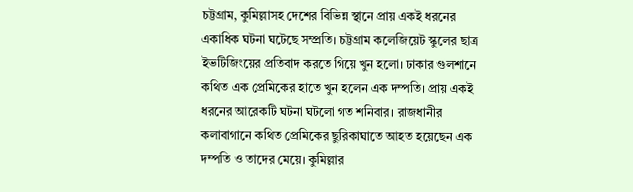চট্টগ্রাম, কুমিল্লাসহ দেশের বিভিন্ন স্থানে প্রায় একই ধরনের একাধিক ঘটনা ঘটেছে সম্প্রতি। চট্টগ্রাম কলেজিয়েট স্কুলের ছাত্র ইভটিজিংয়ের প্রতিবাদ করতে গিয়ে খুন হলো। ঢাকার গুলশানে কথিত এক প্রেমিকের হাতে খুন হলেন এক দম্পতি। প্রায় একই ধরনের আরেকটি ঘটনা ঘটলো গত শনিবার। রাজধানীর কলাবাগানে কথিত প্রেমিকের ছুরিকাঘাতে আহত হয়েছেন এক দম্পতি ও তাদের মেয়ে। কুমিল্লার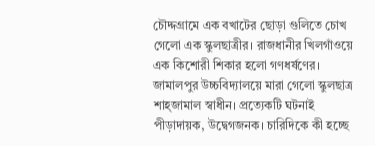চৌদ্দগ্রামে এক বখাটের ছোড়া গুলিতে চোখ গেলো এক স্কুলছাত্রীর। রাজধানীর খিলগাঁওয়ে এক কিশোরী শিকার হলো গণধর্ষণের। জামালপুর উচ্চবিদ্যালয়ে মারা গেলো স্কুলছাত্র শাহ্জামাল স্বাধীন। প্রত্যেকটি ঘটনাই পীড়াদায়ক, উদ্বেগজনক। চারিদিকে কী হচ্ছে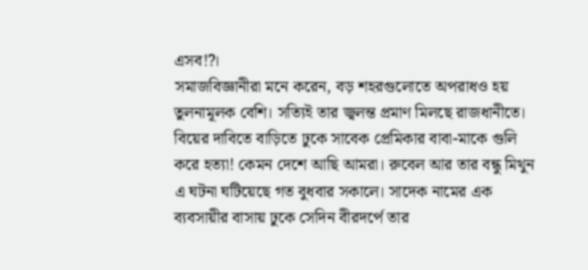এসব!?।
সমাজবিজ্ঞানীরা মনে করেন, বড় শহরগুলোতে অপরাধও হয় তুলনামূলক বেশি। সত্যিই তার জ্বলন্ত প্রমাণ মিলছে রাজধানীতে। বিয়ের দাবিতে বাড়িতে ঢুকে সাবেক প্রেমিকার বাবা-মাকে গুলি করে হত্যা! কেমন দেশে আছি আমরা। রুবেল আর তার বন্ধু মিথুন এ ঘটনা ঘটিয়েছে গত বুধবার সকালে। সাদেক নামের এক ব্যবসায়ীর বাসায় ঢুকে সেদিন বীরদর্পে তার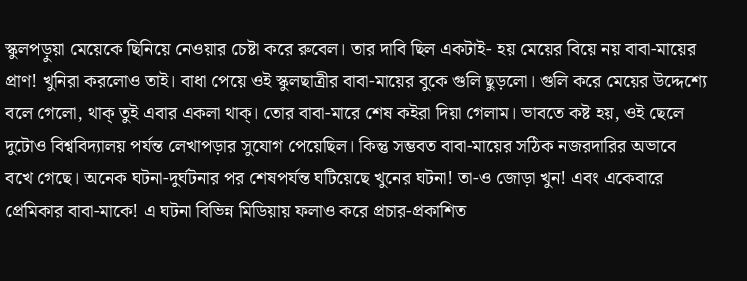স্কুলপড়ুয়া মেয়েকে ছিনিয়ে নেওয়ার চেষ্টা করে রুবেল। তার দাবি ছিল একটাই- হয় মেয়ের বিয়ে নয় বাবা-মায়ের প্রাণ! খুনিরা করলোও তাই। বাধা পেয়ে ওই স্কুলছাত্রীর বাবা-মায়ের বুকে গুলি ছুড়লো। গুলি করে মেয়ের উদ্দেশ্যে বলে গেলো, থাক্ তুই এবার একলা থাক্। তোর বাবা-মারে শেষ কইরা দিয়া গেলাম। ভাবতে কষ্ট হয়, ওই ছেলে দুটোও বিশ্ববিদ্যালয় পর্যন্ত লেখাপড়ার সুযোগ পেয়েছিল। কিন্তু সম্ভবত বাবা-মায়ের সঠিক নজরদারির অভাবে বখে গেছে। অনেক ঘটনা-দুর্ঘটনার পর শেষপর্যন্ত ঘটিয়েছে খুনের ঘটনা! তা-ও জোড়া খুন! এবং একেবারে প্রেমিকার বাবা-মাকে! এ ঘটনা বিভিন্ন মিডিয়ায় ফলাও করে প্রচার-প্রকাশিত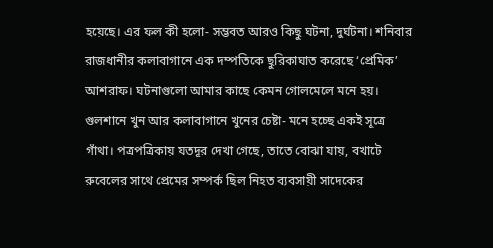হয়েছে। এর ফল কী হলো- সম্ভবত আরও কিছু ঘটনা, দুর্ঘটনা। শনিবার রাজধানীর কলাবাগানে এক দম্পতিকে ছুরিকাঘাত করেছে ‘প্রেমিক’ আশরাফ। ঘটনাগুলো আমার কাছে কেমন গোলমেলে মনে হয়। গুলশানে খুন আর কলাবাগানে খুনের চেষ্টা- মনে হচ্ছে একই সূত্রে গাঁথা। পত্রপত্রিকায় যতদূর দেখা গেছে, তাতে বোঝা যায়, বখাটে রুবেলের সাথে প্রেমের সম্পর্ক ছিল নিহত ব্যবসায়ী সাদেকের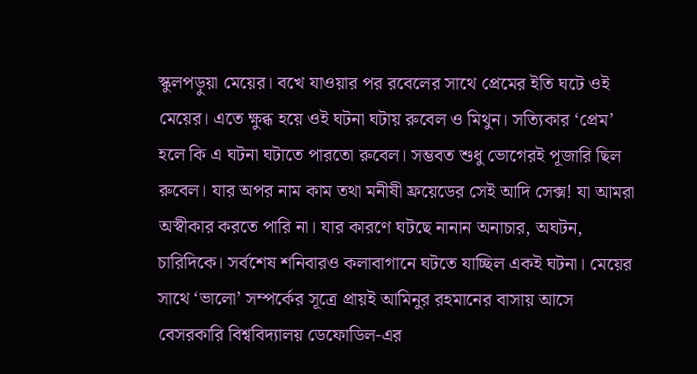স্কুলপড়ুয়া মেয়ের। বখে যাওয়ার পর রবেলের সাথে প্রেমের ইতি ঘটে ওই মেয়ের। এতে ক্ষুব্ধ হয়ে ওই ঘটনা ঘটায় রুবেল ও মিথুন। সত্যিকার ‘প্রেম’ হলে কি এ ঘটনা ঘটাতে পারতো রুবেল। সম্ভবত শুধু ভোগেরই পূজারি ছিল রুবেল। যার অপর নাম কাম তথা মনীষী ফ্রয়েডের সেই আদি সেক্স! যা আমরা অস্বীকার করতে পারি না। যার কারণে ঘটছে নানান অনাচার, অঘটন, চারিদিকে। সর্বশেষ শনিবারও কলাবাগানে ঘটতে যাচ্ছিল একই ঘটনা। মেয়ের সাথে ‘ভালো’ সম্পর্কের সূত্রে প্রায়ই আমিনুর রহমানের বাসায় আসে বেসরকারি বিশ্ববিদ্যালয় ডেফোডিল-এর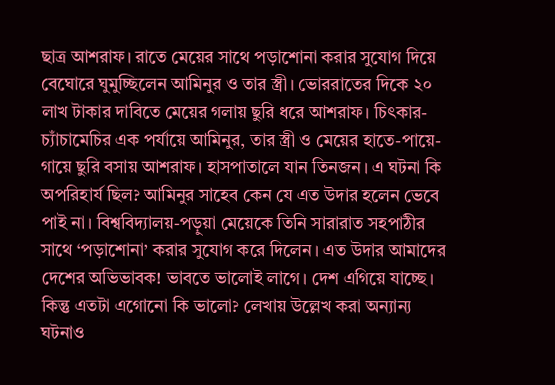ছাত্র আশরাফ। রাতে মেয়ের সাথে পড়াশোনা করার সুযোগ দিয়ে বেঘোরে ঘুমুচ্ছিলেন আমিনুর ও তার স্ত্রী। ভোররাতের দিকে ২০ লাখ টাকার দাবিতে মেয়ের গলায় ছুরি ধরে আশরাফ। চিৎকার-চ্যাঁচামেচির এক পর্যায়ে আমিনুর, তার স্ত্রী ও মেয়ের হাতে-পায়ে-গায়ে ছুরি বসায় আশরাফ। হাসপাতালে যান তিনজন। এ ঘটনা কি অপরিহার্য ছিল? আমিনুর সাহেব কেন যে এত উদার হলেন ভেবে পাই না। বিশ্ববিদ্যালয়-পড়ুয়া মেয়েকে তিনি সারারাত সহপাঠীর সাথে ‘পড়াশোনা’ করার সুযোগ করে দিলেন। এত উদার আমাদের দেশের অভিভাবক! ভাবতে ভালোই লাগে। দেশ এগিয়ে যাচ্ছে। কিন্তু এতটা এগোনো কি ভালো? লেখায় উল্লেখ করা অন্যান্য ঘটনাও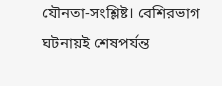যৌনতা-সংশ্লিষ্ট। বেশিরভাগ ঘটনায়ই শেষপর্যন্ত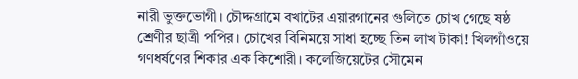নারী ভুক্তভোগী। চৌদ্দগ্রামে বখাটের এয়ারগানের গুলিতে চোখ গেছে ষষ্ঠ শ্রেণীর ছাত্রী পপির। চোখের বিনিময়ে সাধা হচ্ছে তিন লাখ টাকা! খিলগাঁওয়ে গণধর্ষণের শিকার এক কিশোরী। কলেজিয়েটের সৌমেন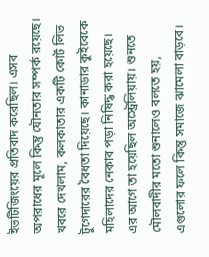ইভটিজিংয়ের প্রতিবাদ করেছিল। এসব অপরাধের মূলে কিন্তু যৌনতার সম্পর্ক রয়েছে।
খবরে দেখলাম, কলকাতার একটি কোর্ট লিভ টুগেদারের বৈধতা দিয়েছে। কানাডার কুইবেকে মহিলাদের নেকাব পড়া নিষিদ্ধ করা হয়েছে। এর আগে তা হয়েছিল অস্ট্রেলিয়ায়। শুনতে মৌলবাদীর মতো শুনালেও বলতে হয়, এগুলোর ফলে কিন্তু সমাজে ঝামেলা বাড়বে।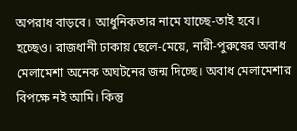অপরাধ বাড়বে। আধুনিকতার নামে যাচ্ছে-তাই হবে। হচ্ছেও। রাজধানী ঢাকায় ছেলে-মেয়ে, নারী-পুরুষের অবাধ মেলামেশা অনেক অঘটনের জন্ম দিচ্ছে। অবাধ মেলামেশার বিপক্ষে নই আমি। কিন্তু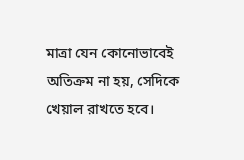মাত্রা যেন কোনোভাবেই অতিক্রম না হয়, সেদিকে খেয়াল রাখতে হবে।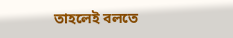তাহলেই বলতে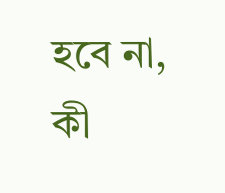হবে না, কী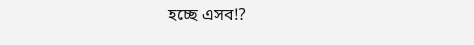হচ্ছে এসব!?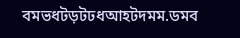বমভধটড়টঢধআহটদমম.ডমব